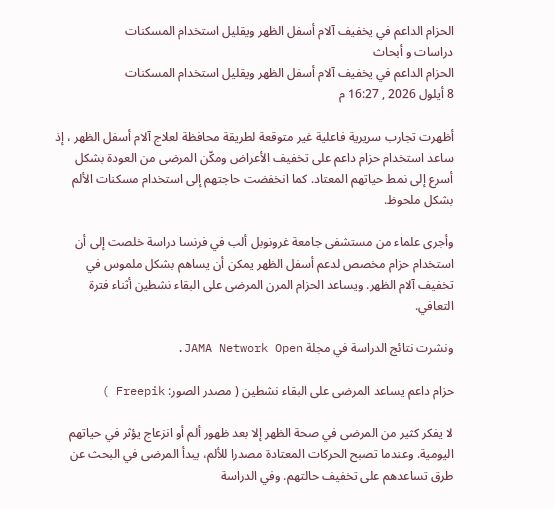الحزام الداعم في يخفيف آلام أسفل الظهر ويقليل استخدام المسكنات
دراسات و أبحاث
الحزام الداعم في يخفيف آلام أسفل الظهر ويقليل استخدام المسكنات
8 أيلول 2026 , 16:27 م

أظهرت تجارب سريرية فاعلية غير متوقعة لطريقة محافظة لعلاج آلام أسفل الظهر ، إذ ساعد استخدام حزام داعم على تخفيف الأعراض ومكّن المرضى من العودة بشكل أسرع إلى نمط حياتهم المعتاد. كما انخفضت حاجتهم إلى استخدام مسكنات الألم بشكل ملحوظ.

وأجرى علماء من مستشفى جامعة غرونوبل ألب في فرنسا دراسة خلصت إلى أن استخدام حزام مخصص لدعم أسفل الظهر يمكن أن يساهم بشكل ملموس في تخفيف آلام الظهر. ويساعد الحزام المرن المرضى على البقاء نشطين أثناء فترة التعافي.

ونشرت نتائج الدراسة في مجلة JAMA Network Open.

حزام داعم يساعد المرضى على البقاء نشطين ( مصدر الصور: Freepik )

لا يفكر كثير من المرضى في صحة الظهر إلا بعد ظهور ألم أو انزعاج يؤثر في حياتهم اليومية. وعندما تصبح الحركات المعتادة مصدرا للألم، يبدأ المرضى في البحث عن طرق تساعدهم على تخفيف حالتهم. وفي الدراسة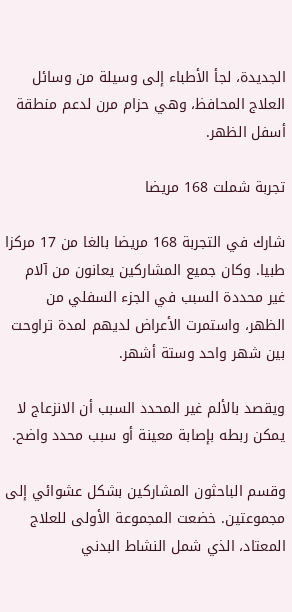الجديدة، لجأ الأطباء إلى وسيلة من وسائل العلاج المحافظ، وهي حزام مرن لدعم منطقة أسفل الظهر.

تجربة شملت 168 مريضا

شارك في التجربة 168 مريضا بالغا من 17 مركزا طبيا. وكان جميع المشاركين يعانون من آلام غير محددة السبب في الجزء السفلي من الظهر، واستمرت الأعراض لديهم لمدة تراوحت بين شهر واحد وستة أشهر.

ويقصد بالألم غير المحدد السبب أن الانزعاج لا يمكن ربطه بإصابة معينة أو سبب محدد واضح.

وقسم الباحثون المشاركين بشكل عشوائي إلى مجموعتين. خضعت المجموعة الأولى للعلاج المعتاد، الذي شمل النشاط البدني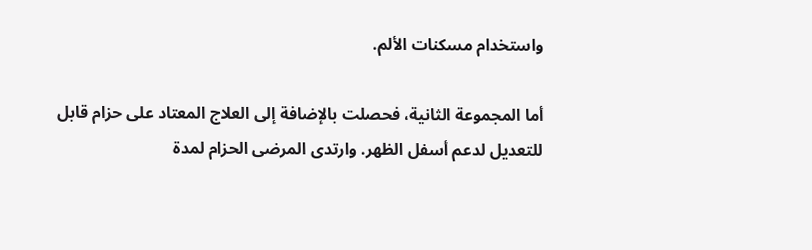واستخدام مسكنات الألم.

أما المجموعة الثانية، فحصلت بالإضافة إلى العلاج المعتاد على حزام قابل للتعديل لدعم أسفل الظهر. وارتدى المرضى الحزام لمدة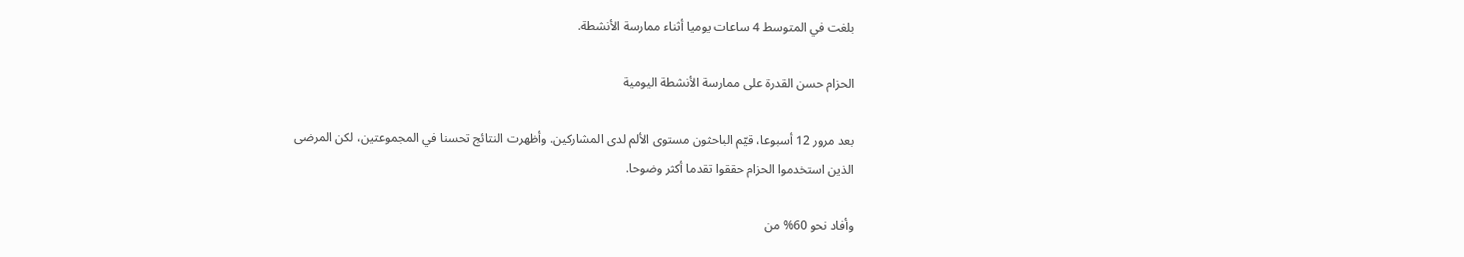بلغت في المتوسط 4 ساعات يوميا أثناء ممارسة الأنشطة.

الحزام حسن القدرة على ممارسة الأنشطة اليومية

بعد مرور 12 أسبوعا، قيّم الباحثون مستوى الألم لدى المشاركين. وأظهرت النتائج تحسنا في المجموعتين، لكن المرضى الذين استخدموا الحزام حققوا تقدما أكثر وضوحا.

وأفاد نحو 60% من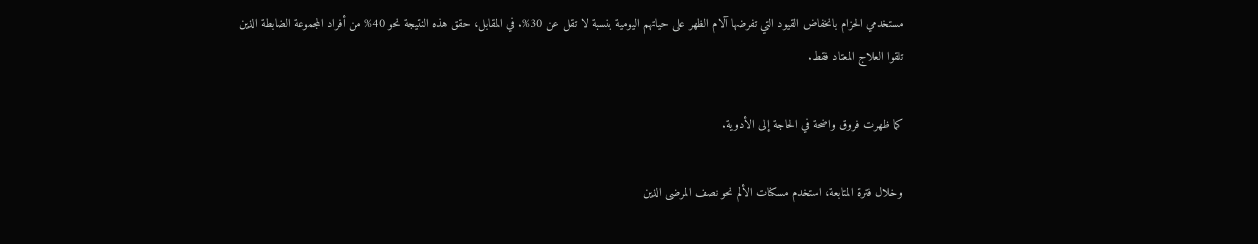مستخدمي الحزام بانخفاض القيود التي تفرضها آلام الظهر على حياتهم اليومية بنسبة لا تقل عن 30%. في المقابل، حقق هذه النتيجة نحو 40% من أفراد المجموعة الضابطة الذين تلقوا العلاج المعتاد فقط.

كما ظهرت فروق واضحة في الحاجة إلى الأدوية.

وخلال فترة المتابعة، استخدم مسكنات الألم نحو نصف المرضى الذين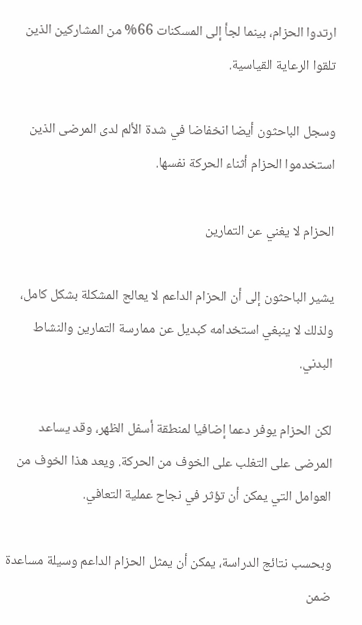ارتدوا الحزام، بينما لجأ إلى المسكنات 66% من المشاركين الذين تلقوا الرعاية القياسية.

وسجل الباحثون أيضا انخفاضا في شدة الألم لدى المرضى الذين استخدموا الحزام أثناء الحركة نفسها.

الحزام لا يغني عن التمارين

يشير الباحثون إلى أن الحزام الداعم لا يعالج المشكلة بشكل كامل، ولذلك لا ينبغي استخدامه كبديل عن ممارسة التمارين والنشاط البدني.

لكن الحزام يوفر دعما إضافيا لمنطقة أسفل الظهر، وقد يساعد المرضى على التغلب على الخوف من الحركة. ويعد هذا الخوف من العوامل التي يمكن أن تؤثر في نجاح عملية التعافي.

وبحسب نتائج الدراسة، يمكن أن يمثل الحزام الداعم وسيلة مساعدة ضمن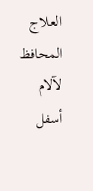العلاج المحافظ لآلام أسفل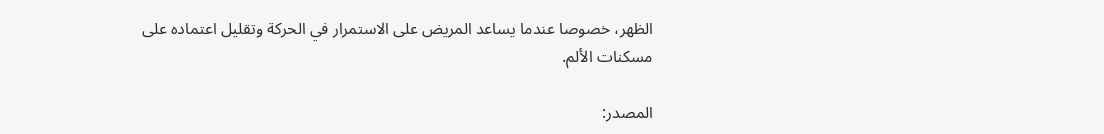الظهر، خصوصا عندما يساعد المريض على الاستمرار في الحركة وتقليل اعتماده على مسكنات الألم.

المصدر: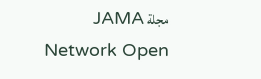مجلة JAMA Network Open